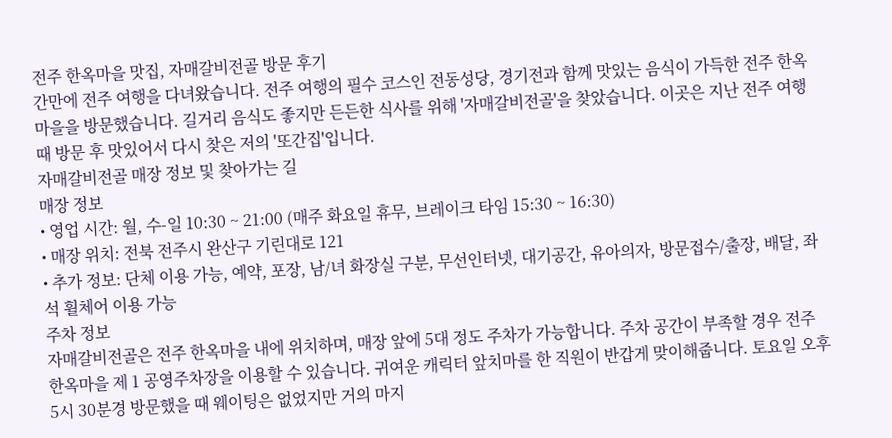전주 한옥마을 맛집, 자매갈비전골 방문 후기
간만에 전주 여행을 다녀왔습니다. 전주 여행의 필수 코스인 전동성당, 경기전과 함께 맛있는 음식이 가득한 전주 한옥마을을 방문했습니다. 길거리 음식도 좋지만 든든한 식사를 위해 '자매갈비전골'을 찾았습니다. 이곳은 지난 전주 여행 때 방문 후 맛있어서 다시 찾은 저의 '또간집'입니다.
자매갈비전골 매장 정보 및 찾아가는 길
매장 정보
• 영업 시간: 월, 수-일 10:30 ~ 21:00 (매주 화요일 휴무, 브레이크 타임 15:30 ~ 16:30)
• 매장 위치: 전북 전주시 완산구 기린대로 121
• 추가 정보: 단체 이용 가능, 예약, 포장, 남/녀 화장실 구분, 무선인터넷, 대기공간, 유아의자, 방문접수/출장, 배달, 좌석 휠체어 이용 가능
주차 정보
자매갈비전골은 전주 한옥마을 내에 위치하며, 매장 앞에 5대 정도 주차가 가능합니다. 주차 공간이 부족할 경우 전주 한옥마을 제 1 공영주차장을 이용할 수 있습니다. 귀여운 캐릭터 앞치마를 한 직원이 반갑게 맞이해줍니다. 토요일 오후 5시 30분경 방문했을 때 웨이팅은 없었지만 거의 마지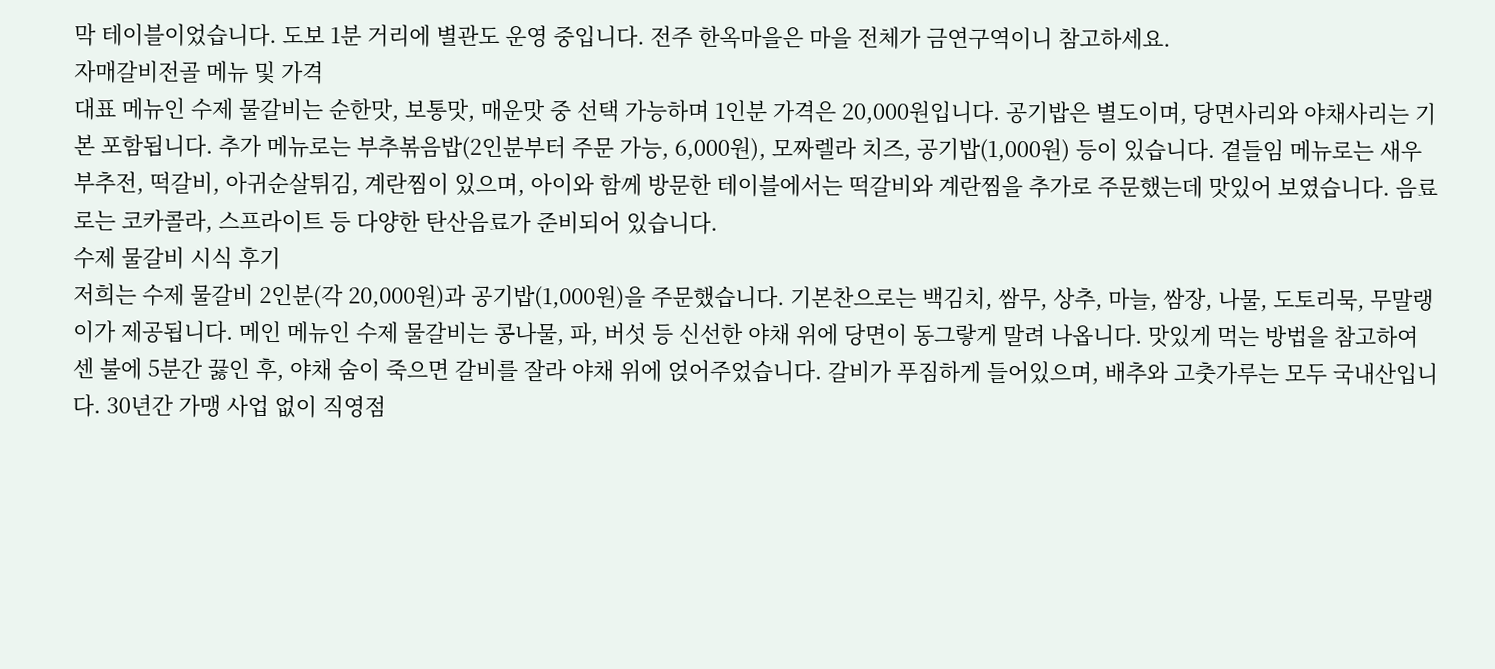막 테이블이었습니다. 도보 1분 거리에 별관도 운영 중입니다. 전주 한옥마을은 마을 전체가 금연구역이니 참고하세요.
자매갈비전골 메뉴 및 가격
대표 메뉴인 수제 물갈비는 순한맛, 보통맛, 매운맛 중 선택 가능하며 1인분 가격은 20,000원입니다. 공기밥은 별도이며, 당면사리와 야채사리는 기본 포함됩니다. 추가 메뉴로는 부추볶음밥(2인분부터 주문 가능, 6,000원), 모짜렐라 치즈, 공기밥(1,000원) 등이 있습니다. 곁들임 메뉴로는 새우 부추전, 떡갈비, 아귀순살튀김, 계란찜이 있으며, 아이와 함께 방문한 테이블에서는 떡갈비와 계란찜을 추가로 주문했는데 맛있어 보였습니다. 음료로는 코카콜라, 스프라이트 등 다양한 탄산음료가 준비되어 있습니다.
수제 물갈비 시식 후기
저희는 수제 물갈비 2인분(각 20,000원)과 공기밥(1,000원)을 주문했습니다. 기본찬으로는 백김치, 쌈무, 상추, 마늘, 쌈장, 나물, 도토리묵, 무말랭이가 제공됩니다. 메인 메뉴인 수제 물갈비는 콩나물, 파, 버섯 등 신선한 야채 위에 당면이 동그랗게 말려 나옵니다. 맛있게 먹는 방법을 참고하여 센 불에 5분간 끓인 후, 야채 숨이 죽으면 갈비를 잘라 야채 위에 얹어주었습니다. 갈비가 푸짐하게 들어있으며, 배추와 고춧가루는 모두 국내산입니다. 30년간 가맹 사업 없이 직영점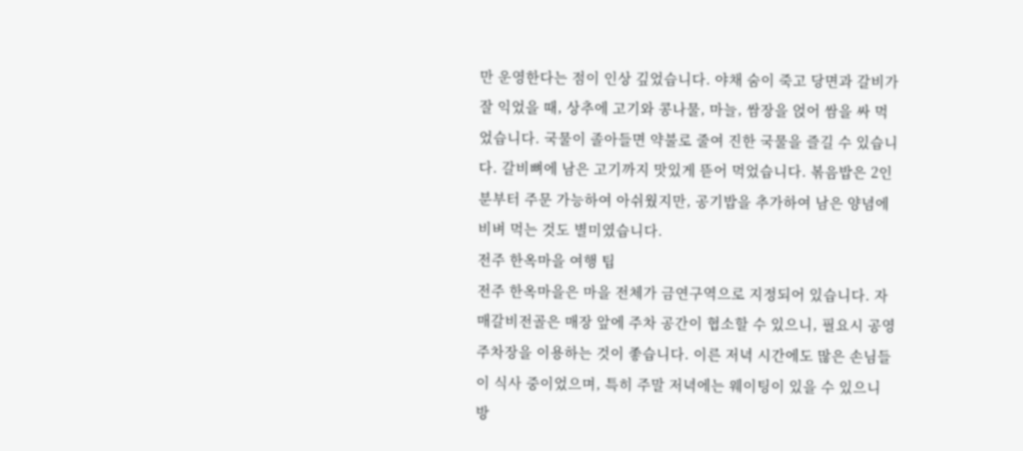만 운영한다는 점이 인상 깊었습니다. 야채 숨이 죽고 당면과 갈비가 잘 익었을 때, 상추에 고기와 콩나물, 마늘, 쌈장을 얹어 쌈을 싸 먹었습니다. 국물이 졸아들면 약불로 줄여 진한 국물을 즐길 수 있습니다. 갈비뼈에 남은 고기까지 맛있게 뜯어 먹었습니다. 볶음밥은 2인분부터 주문 가능하여 아쉬웠지만, 공기밥을 추가하여 남은 양념에 비벼 먹는 것도 별미였습니다.
전주 한옥마을 여행 팁
전주 한옥마을은 마을 전체가 금연구역으로 지정되어 있습니다. 자매갈비전골은 매장 앞에 주차 공간이 협소할 수 있으니, 필요시 공영주차장을 이용하는 것이 좋습니다. 이른 저녁 시간에도 많은 손님들이 식사 중이었으며, 특히 주말 저녁에는 웨이팅이 있을 수 있으니 방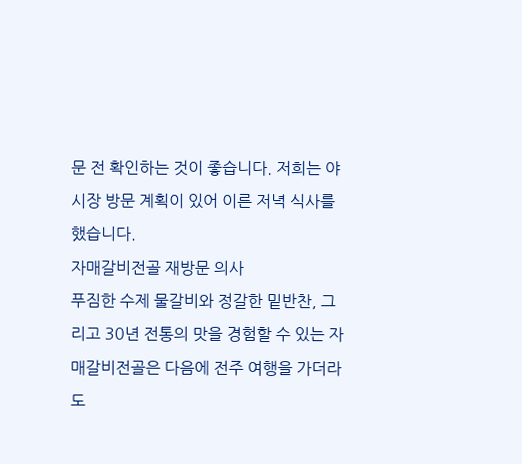문 전 확인하는 것이 좋습니다. 저희는 야시장 방문 계획이 있어 이른 저녁 식사를 했습니다.
자매갈비전골 재방문 의사
푸짐한 수제 물갈비와 정갈한 밑반찬, 그리고 30년 전통의 맛을 경험할 수 있는 자매갈비전골은 다음에 전주 여행을 가더라도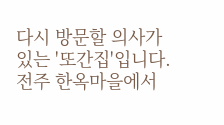다시 방문할 의사가 있는 '또간집'입니다. 전주 한옥마을에서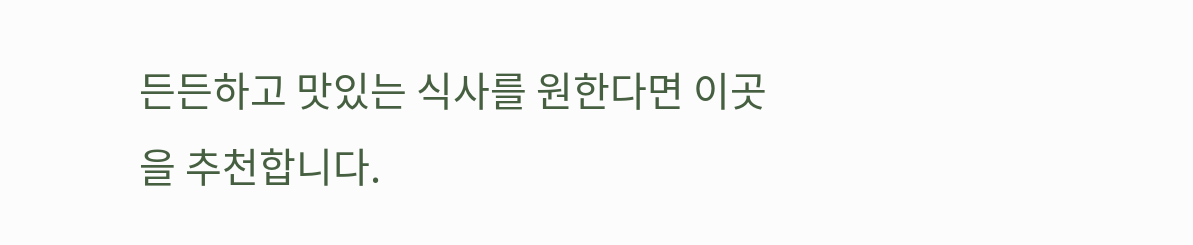든든하고 맛있는 식사를 원한다면 이곳을 추천합니다.